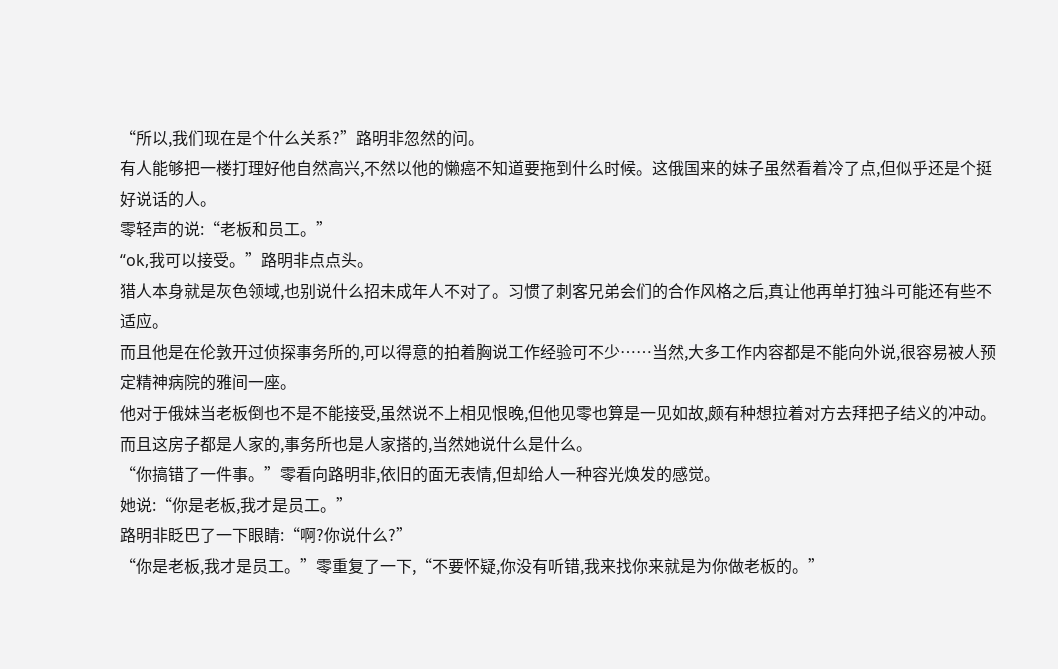“所以,我们现在是个什么关系?”路明非忽然的问。
有人能够把一楼打理好他自然高兴,不然以他的懒癌不知道要拖到什么时候。这俄国来的妹子虽然看着冷了点,但似乎还是个挺好说话的人。
零轻声的说:“老板和员工。”
“ok,我可以接受。”路明非点点头。
猎人本身就是灰色领域,也别说什么招未成年人不对了。习惯了刺客兄弟会们的合作风格之后,真让他再单打独斗可能还有些不适应。
而且他是在伦敦开过侦探事务所的,可以得意的拍着胸说工作经验可不少……当然,大多工作内容都是不能向外说,很容易被人预定精神病院的雅间一座。
他对于俄妹当老板倒也不是不能接受,虽然说不上相见恨晚,但他见零也算是一见如故,颇有种想拉着对方去拜把子结义的冲动。
而且这房子都是人家的,事务所也是人家搭的,当然她说什么是什么。
“你搞错了一件事。”零看向路明非,依旧的面无表情,但却给人一种容光焕发的感觉。
她说:“你是老板,我才是员工。”
路明非眨巴了一下眼睛:“啊?你说什么?”
“你是老板,我才是员工。”零重复了一下,“不要怀疑,你没有听错,我来找你来就是为你做老板的。”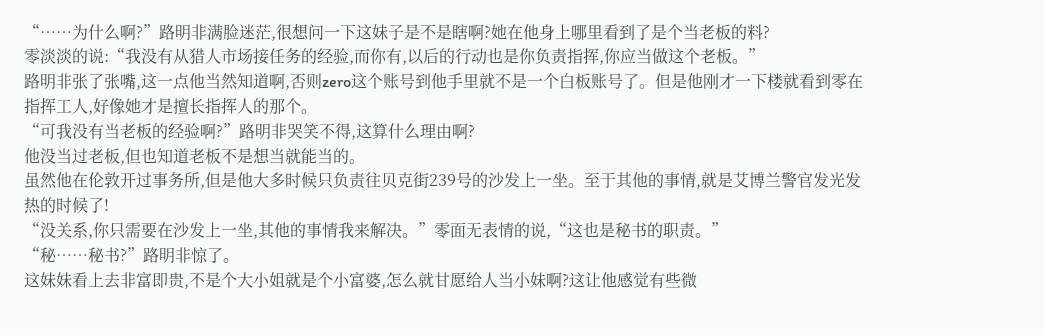“……为什么啊?”路明非满脸迷茫,很想问一下这妹子是不是瞎啊?她在他身上哪里看到了是个当老板的料?
零淡淡的说:“我没有从猎人市场接任务的经验,而你有,以后的行动也是你负责指挥,你应当做这个老板。”
路明非张了张嘴,这一点他当然知道啊,否则zero这个账号到他手里就不是一个白板账号了。但是他刚才一下楼就看到零在指挥工人,好像她才是擅长指挥人的那个。
“可我没有当老板的经验啊?”路明非哭笑不得,这算什么理由啊?
他没当过老板,但也知道老板不是想当就能当的。
虽然他在伦敦开过事务所,但是他大多时候只负责往贝克街239号的沙发上一坐。至于其他的事情,就是艾博兰警官发光发热的时候了!
“没关系,你只需要在沙发上一坐,其他的事情我来解决。”零面无表情的说,“这也是秘书的职责。”
“秘……秘书?”路明非惊了。
这妹妹看上去非富即贵,不是个大小姐就是个小富婆,怎么就甘愿给人当小妹啊?这让他感觉有些微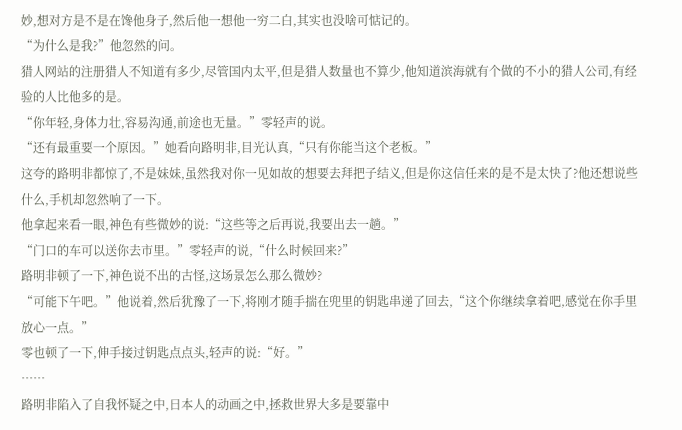妙,想对方是不是在馋他身子,然后他一想他一穷二白,其实也没啥可惦记的。
“为什么是我?”他忽然的问。
猎人网站的注册猎人不知道有多少,尽管国内太平,但是猎人数量也不算少,他知道滨海就有个做的不小的猎人公司,有经验的人比他多的是。
“你年轻,身体力壮,容易沟通,前途也无量。”零轻声的说。
“还有最重要一个原因。”她看向路明非,目光认真,“只有你能当这个老板。”
这夸的路明非都惊了,不是妹妹,虽然我对你一见如故的想要去拜把子结义,但是你这信任来的是不是太快了?他还想说些什么,手机却忽然响了一下。
他拿起来看一眼,神色有些微妙的说:“这些等之后再说,我要出去一趟。”
“门口的车可以送你去市里。”零轻声的说,“什么时候回来?”
路明非顿了一下,神色说不出的古怪,这场景怎么那么微妙?
“可能下午吧。”他说着,然后犹豫了一下,将刚才随手揣在兜里的钥匙串递了回去,“这个你继续拿着吧,感觉在你手里放心一点。”
零也顿了一下,伸手接过钥匙点点头,轻声的说:“好。”
……
路明非陷入了自我怀疑之中,日本人的动画之中,拯救世界大多是要靠中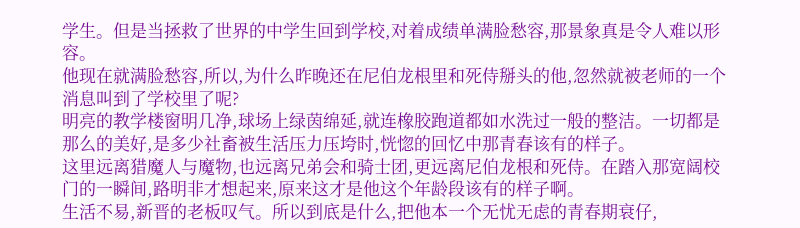学生。但是当拯救了世界的中学生回到学校,对着成绩单满脸愁容,那景象真是令人难以形容。
他现在就满脸愁容,所以,为什么昨晚还在尼伯龙根里和死侍掰头的他,忽然就被老师的一个消息叫到了学校里了呢?
明亮的教学楼窗明几净,球场上绿茵绵延,就连橡胶跑道都如水洗过一般的整洁。一切都是那么的美好,是多少社畜被生活压力压垮时,恍惚的回忆中那青春该有的样子。
这里远离猎魔人与魔物,也远离兄弟会和骑士团,更远离尼伯龙根和死侍。在踏入那宽阔校门的一瞬间,路明非才想起来,原来这才是他这个年龄段该有的样子啊。
生活不易,新晋的老板叹气。所以到底是什么,把他本一个无忧无虑的青春期衰仔,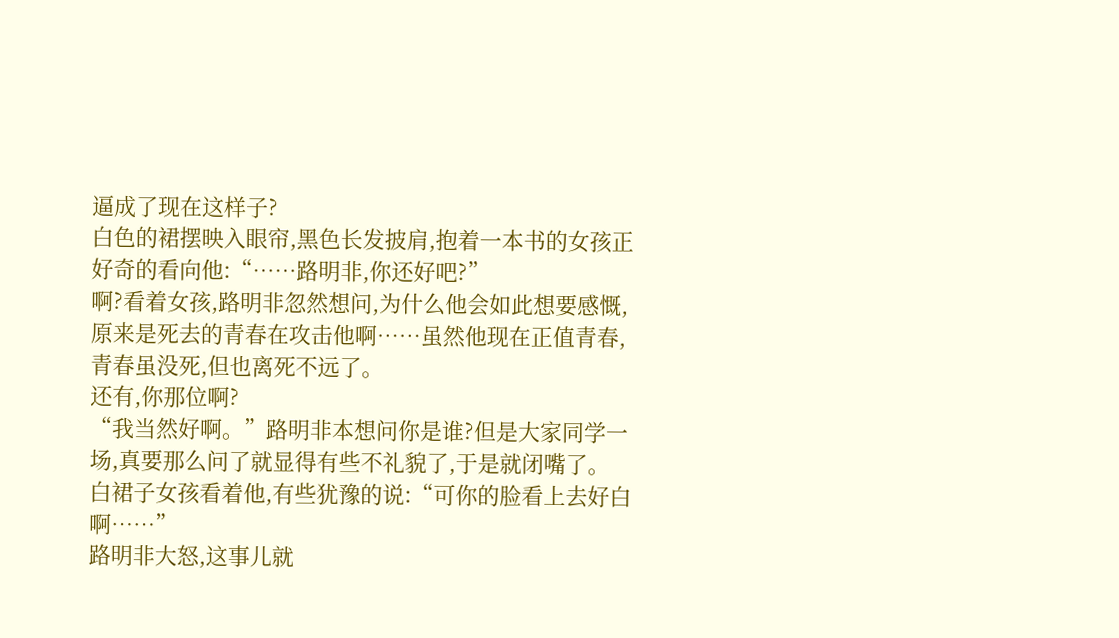逼成了现在这样子?
白色的裙摆映入眼帘,黑色长发披肩,抱着一本书的女孩正好奇的看向他:“……路明非,你还好吧?”
啊?看着女孩,路明非忽然想问,为什么他会如此想要感慨,原来是死去的青春在攻击他啊……虽然他现在正值青春,青春虽没死,但也离死不远了。
还有,你那位啊?
“我当然好啊。”路明非本想问你是谁?但是大家同学一场,真要那么问了就显得有些不礼貌了,于是就闭嘴了。
白裙子女孩看着他,有些犹豫的说:“可你的脸看上去好白啊……”
路明非大怒,这事儿就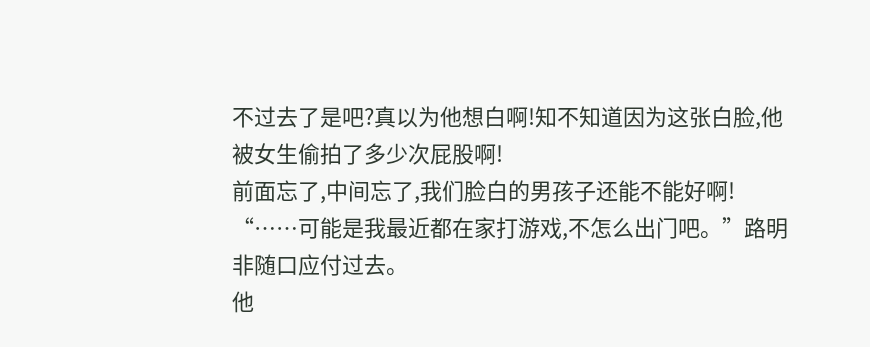不过去了是吧?真以为他想白啊!知不知道因为这张白脸,他被女生偷拍了多少次屁股啊!
前面忘了,中间忘了,我们脸白的男孩子还能不能好啊!
“……可能是我最近都在家打游戏,不怎么出门吧。”路明非随口应付过去。
他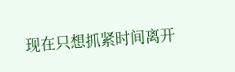现在只想抓紧时间离开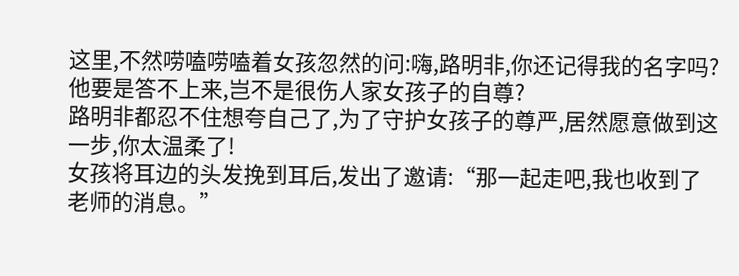这里,不然唠嗑唠嗑着女孩忽然的问:嗨,路明非,你还记得我的名字吗?他要是答不上来,岂不是很伤人家女孩子的自尊?
路明非都忍不住想夸自己了,为了守护女孩子的尊严,居然愿意做到这一步,你太温柔了!
女孩将耳边的头发挽到耳后,发出了邀请:“那一起走吧,我也收到了老师的消息。”